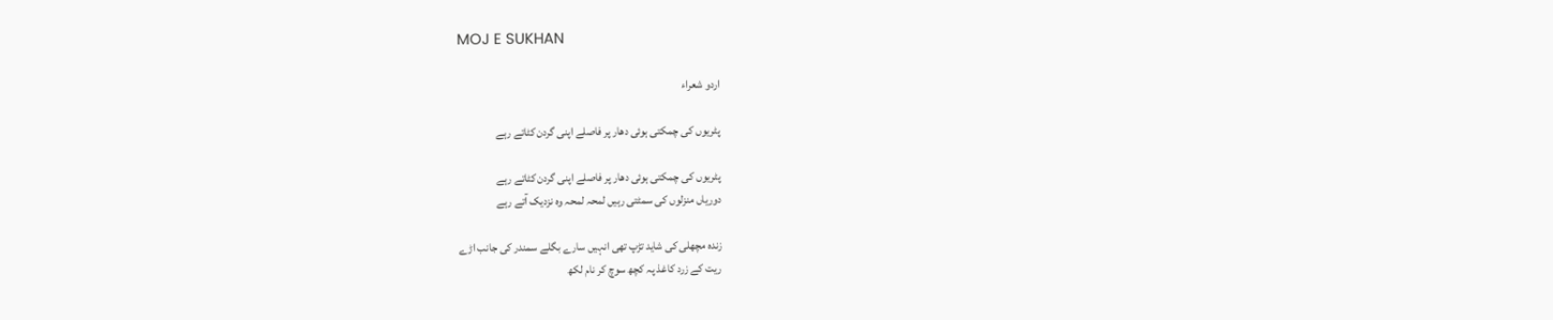MOJ E SUKHAN

اردو شعراء

پٹریوں کی چمکتی ہوئی دھار پر فاصلے اپنی گردن کٹاتے رہے

پٹریوں کی چمکتی ہوئی دھار پر فاصلے اپنی گردن کٹاتے رہے
دوریاں منزلوں کی سمٹتی رہیں لمحہ لمحہ وہ نزدیک آتے رہے

زندہ مچھلی کی شاید تڑپ تھی انہیں سارے بگلے سمندر کی جانب اڑے
ریت کے زرد کاغذ پہ کچھ سوچ کر نام لکھ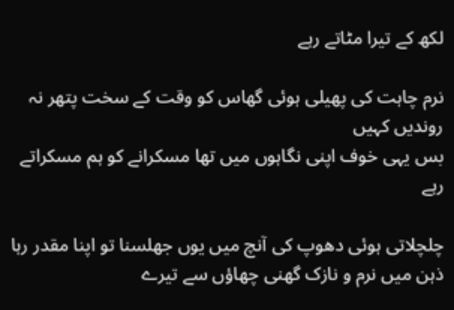لکھ کے تیرا مٹاتے رہے

نرم چاہت کی پھیلی ہوئی گھاس کو وقت کے سخت پتھر نہ روندیں کہیں
بس یہی خوف اپنی نگاہوں میں تھا مسکرانے کو ہم مسکراتے رہے

چلچلاتی ہوئی دھوپ کی آنچ میں یوں جھلسنا تو اپنا مقدر رہا
ذہن میں نرم و نازک گھنی چھاؤں سے تیرے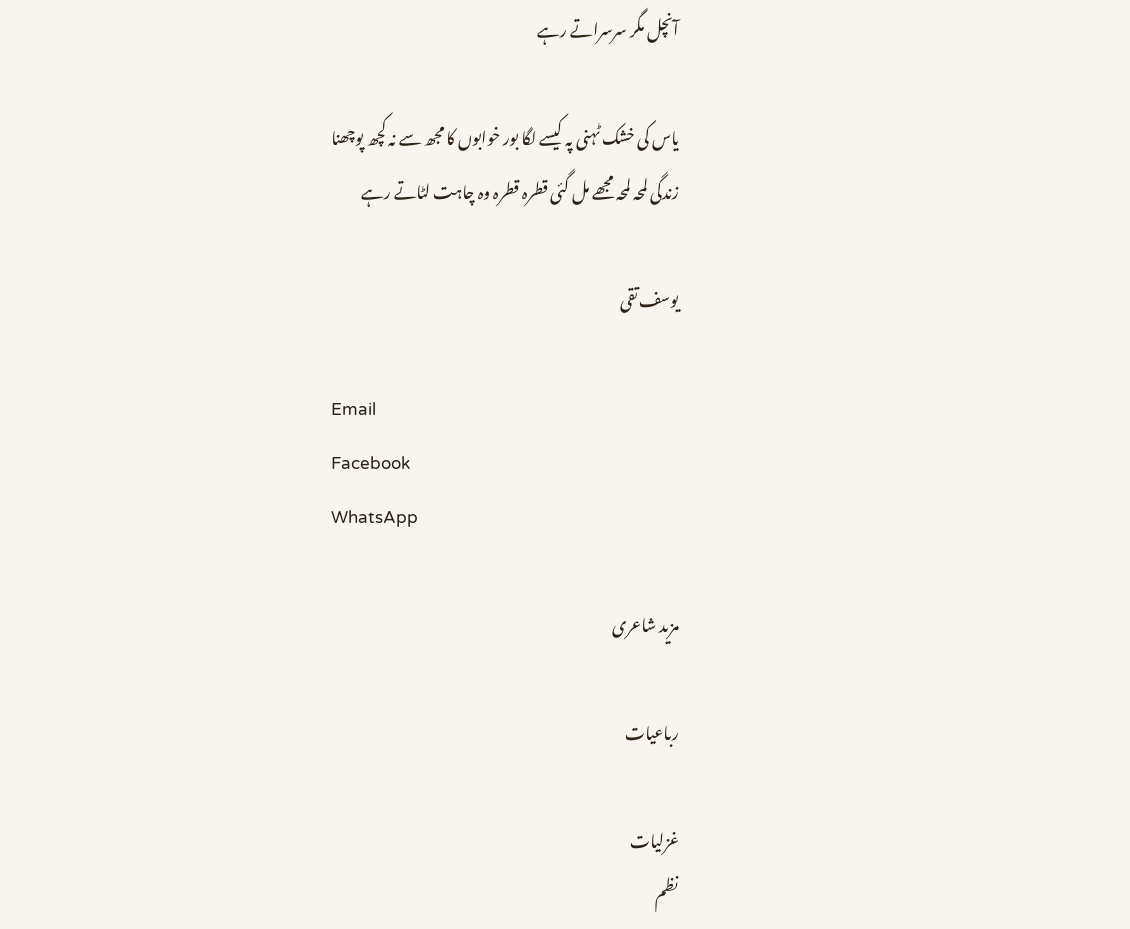آنچل مگر سرسراتے رہے

یاس کی خشک ٹہنی پہ کیسے لگا بور خوابوں کا مجھ سے نہ کچھ پوچھنا
زندگی لمحہ لمحہ مجھے مل گئی قطرہ قطرہ وہ چاہت لٹاتے رہے

یوسف تقی

Email
Facebook
WhatsApp

مزید شاعری

رباعیات

غزلیات
نظم